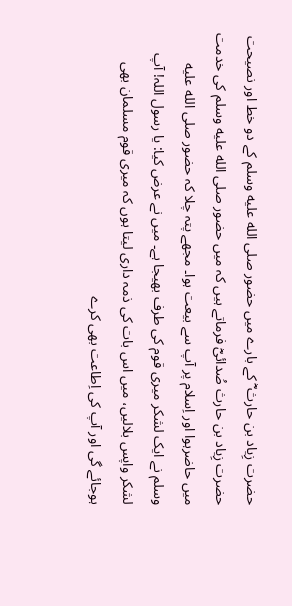حضرت زِیاد بن حارث ؓ کے بارے میں حضور صلى الله عليه وسلم کے دو خط اور نصیحت
حضرت زِیاد بن حارث صُدائیؓ فرماتے ہیں کہ میں حضور صلى الله عليه وسلم کی خدمت میں حاضرہوا اور اِسلام پر آپ سے بیعت ہوا۔ مجھے پتہ چلا کہ حضور صلى الله عليه وسلم نے ایک لشکر میری قوم کی طرف بھیجا ہے۔ میں نے عرض کیا: یا رسول اللہ! آپ لشکر واپس بلالیں، میں اس بات کی ذمہ داری لیتا ہوں کہ میری قوم مسلمان بھی ہوجائے گی اور آپ کی اِطاعت بھی کرے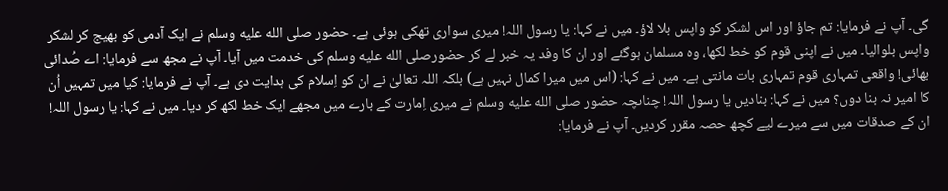گی۔ آپ نے فرمایا: تم جاؤ اور اس لشکر کو واپس بلا لاؤ۔ میں نے کہا: یا رسول اللہ! میری سواری تھکی ہوئی ہے۔ حضور صلى الله عليه وسلم نے ایک آدمی کو بھیج کر لشکر واپس بلوالیا۔ میں نے اپنی قوم کو خط لکھا، وہ مسلمان ہوگئے اور ان کا وفد یہ خبر لے کر حضورصلى الله عليه وسلم کی خدمت میں آیا۔ آپ نے مجھ سے فرمایا: اے صُدائی بھائی! واقعی تمہاری قوم تمہاری بات مانتی ہے۔ میں نے کہا: (اس میں میرا کمال نہیں ہے) بلکہ اللہ تعالیٰ نے ان کو اِسلام کی ہدایت دی ہے۔ آپ نے فرمایا: کیا میں تمہیں اُن کا امیر نہ بنا دوں؟ میں نے کہا: بنادیں یا رسول اللہ! چناںچہ حضور صلى الله عليه وسلم نے میری اِمارت کے بارے میں مجھے ایک خط لکھ کر دیا۔ میں نے کہا: یا رسول اللہ! ان کے صدقات میں سے میرے لیے کچھ حصہ مقرر کردیں۔ آپ نے فرمایا: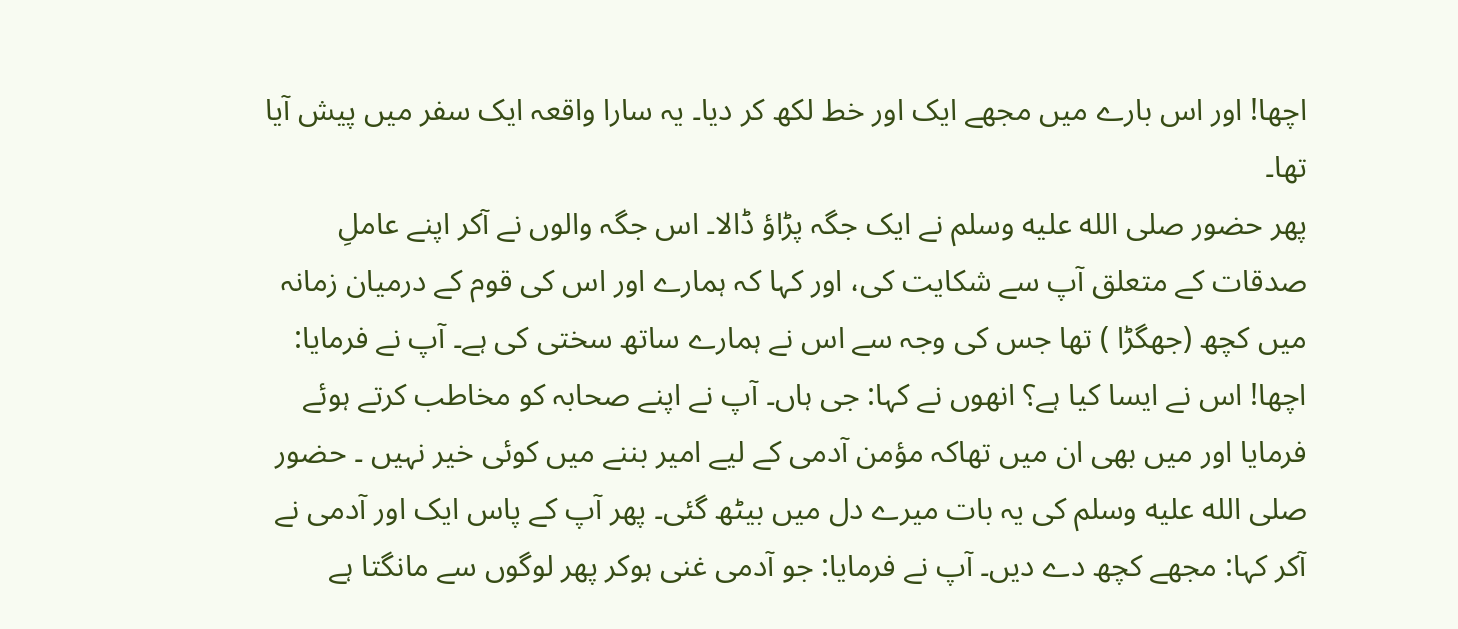اچھا! اور اس بارے میں مجھے ایک اور خط لکھ کر دیا۔ یہ سارا واقعہ ایک سفر میں پیش آیا تھا۔
پھر حضور صلى الله عليه وسلم نے ایک جگہ پڑاؤ ڈالا۔ اس جگہ والوں نے آکر اپنے عاملِ صدقات کے متعلق آپ سے شکایت کی، اور کہا کہ ہمارے اور اس کی قوم کے درمیان زمانہ میں کچھ (جھگڑا ) تھا جس کی وجہ سے اس نے ہمارے ساتھ سختی کی ہے۔ آپ نے فرمایا: اچھا! اس نے ایسا کیا ہے؟ انھوں نے کہا: جی ہاں۔ آپ نے اپنے صحابہ کو مخاطب کرتے ہوئے فرمایا اور میں بھی ان میں تھاکہ مؤمن آدمی کے لیے امیر بننے میں کوئی خیر نہیں ۔ حضور صلى الله عليه وسلم کی یہ بات میرے دل میں بیٹھ گئی۔ پھر آپ کے پاس ایک اور آدمی نے آکر کہا: مجھے کچھ دے دیں۔ آپ نے فرمایا: جو آدمی غنی ہوکر پھر لوگوں سے مانگتا ہے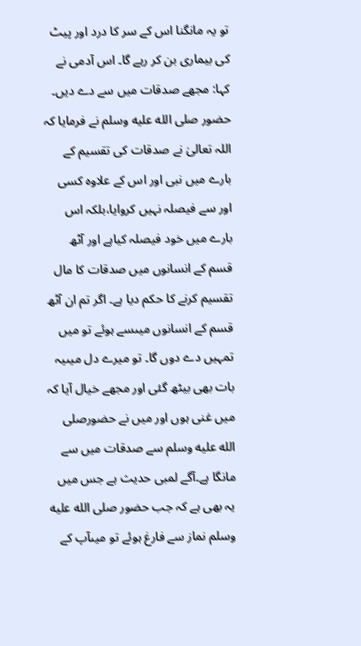تو یہ مانگنا اس کے سر کا درد اور پیٹ کی بیماری بن کر رہے گا۔ اس آدمی نے کہا: مجھے صدقات میں سے دے دیں۔ حضور صلى الله عليه وسلم نے فرمایا کہ اللہ تعالیٰ نے صدقات کی تقسیم کے بارے میں نبی اور اس کے علاوہ کسی اور سے فیصلہ نہیں کروایا،بلکہ اس بارے میں خود فیصلہ کیاہے اور آٹھ قسم کے انسانوں میں صدقات کا مال تقسیم کرنے کا حکم دیا ہے۔ اگر تم ان آٹھ قسم کے انسانوں میںسے ہوئے تو میں تمہیں دے دوں گا۔ تو میرے دل میںیہ بات بھی بیٹھ گئی اور مجھے خیال آیا کہ میں غنی ہوں اور میں نے حضورصلى الله عليه وسلم سے صدقات میں سے مانگا ہے۔آگے لمبی حدیث ہے جس میں یہ بھی ہے کہ جب حضور صلى الله عليه وسلم نماز سے فارغ ہوئے تو میںآپ کے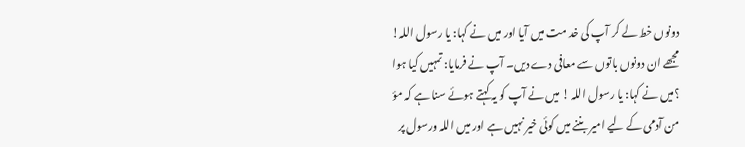دونوں خط لے کر آپ کی خد مت میں آیا اور میں نے کہا: یا رسول اللہ! مجھے ان دونوں باتوں سے معافی دے دیں۔ آپ نے فرمایا: تمہیں کیا ہوا ؟میں نے کہا: یا رسول اللہ ! میں نے آپ کو یہ کہتے ہوئے سنا ہے کہ مؤ من آدمی کے لیے امیر بننے میں کوئی خیر نہیں ہے اور میں اللہ ورسول پر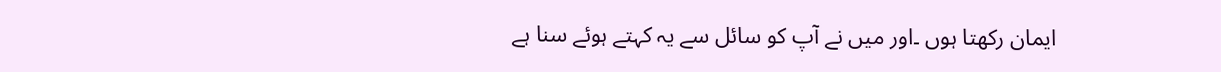ایمان رکھتا ہوں ۔اور میں نے آپ کو سائل سے یہ کہتے ہوئے سنا ہے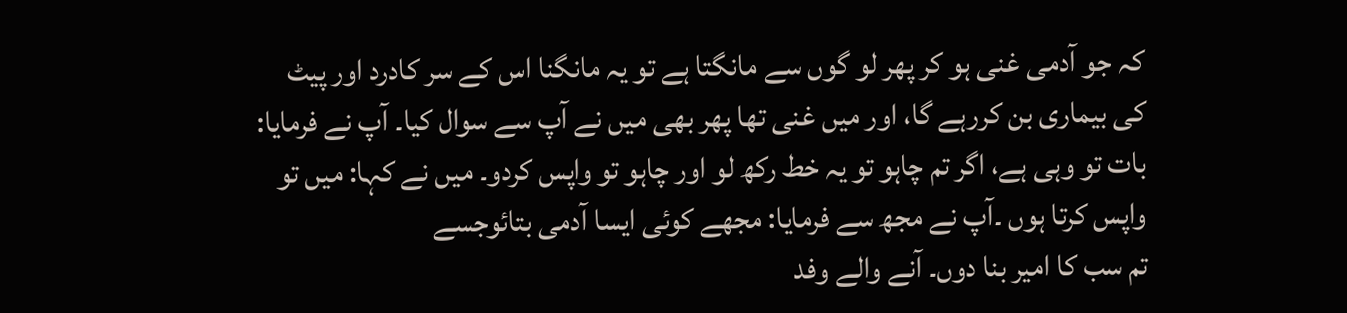کہ جو آدمی غنی ہو کر پھر لو گوں سے مانگتا ہے تو یہ مانگنا اس کے سر کادرد اور پیٹ کی بیماری بن کررہے گا، اور میں غنی تھا پھر بھی میں نے آپ سے سوال کیا۔ آپ نے فرمایا: بات تو وہی ہے، اگر تم چاہو تو یہ خط رکھ لو اور چاہو تو واپس کردو۔ میں نے کہا: میں تو واپس کرتا ہوں ۔آپ نے مجھ سے فرمایا: مجھے کوئی ایسا آدمی بتائوجسے
تم سب کا امیر بنا دوں۔ آنے والے وفد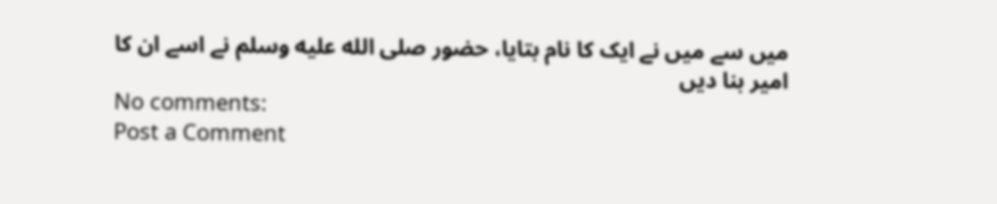میں سے میں نے ایک کا نام بتایا، حضور صلى الله عليه وسلم نے اسے ان کا امیر بنا دیں
No comments:
Post a Comment